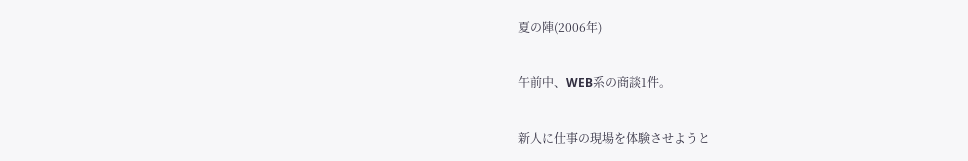夏の陣(2006年)

午前中、WEB系の商談1件。

新人に仕事の現場を体験させようと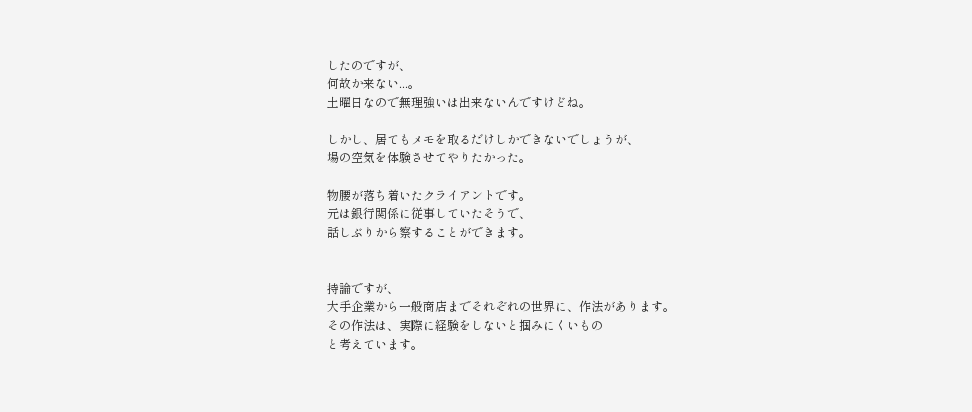したのですが、
何故か来ない...。
土曜日なので無理強いは出来ないんですけどね。

しかし、居てもメモを取るだけしかできないでしょうが、
場の空気を体験させてやりたかった。

物腰が落ち着いたクライアントです。
元は銀行関係に従事していたそうで、
話しぶりから察することができます。


持論ですが、
大手企業から一般商店までそれぞれの世界に、作法があります。
その作法は、実際に経験をしないと掴みにくいもの
と考えています。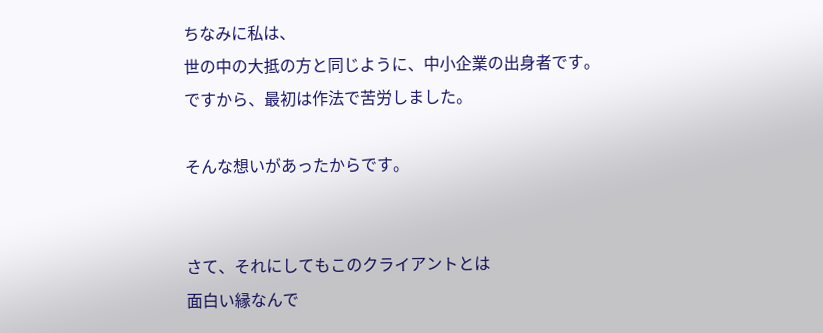ちなみに私は、
世の中の大抵の方と同じように、中小企業の出身者です。
ですから、最初は作法で苦労しました。

そんな想いがあったからです。


さて、それにしてもこのクライアントとは
面白い縁なんで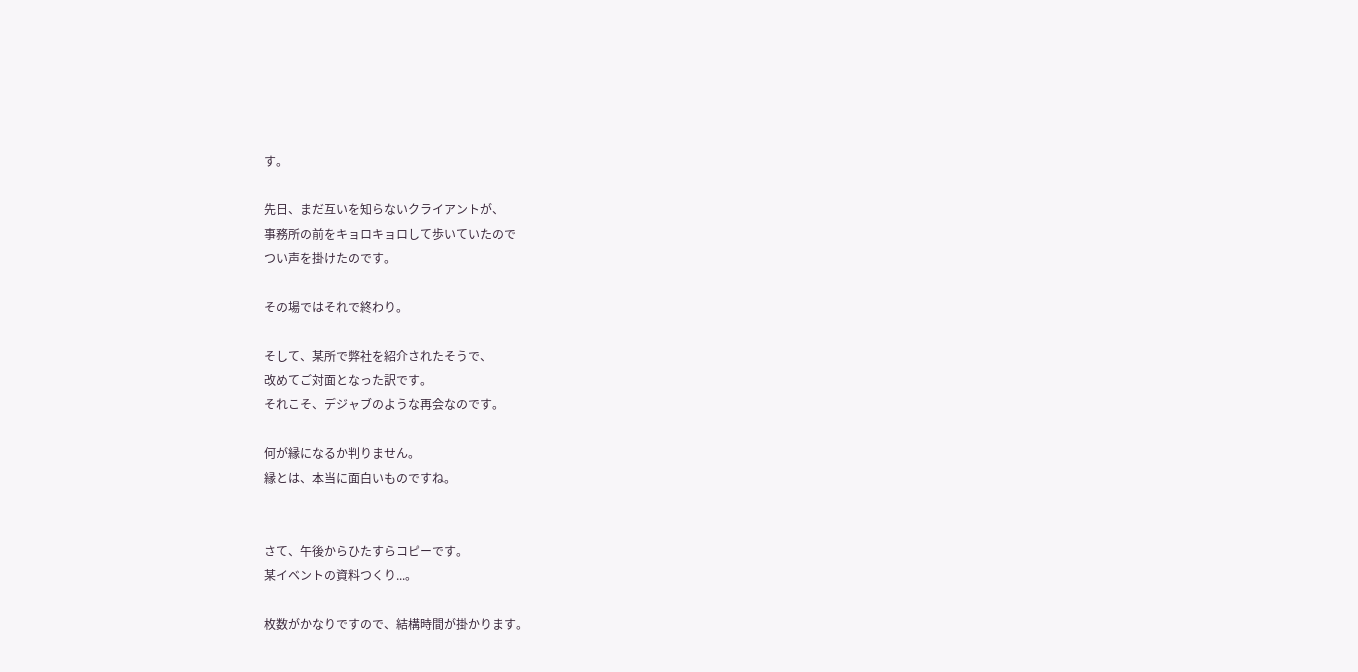す。

先日、まだ互いを知らないクライアントが、
事務所の前をキョロキョロして歩いていたので
つい声を掛けたのです。

その場ではそれで終わり。

そして、某所で弊社を紹介されたそうで、
改めてご対面となった訳です。
それこそ、デジャブのような再会なのです。

何が縁になるか判りません。
縁とは、本当に面白いものですね。


さて、午後からひたすらコピーです。
某イベントの資料つくり...。

枚数がかなりですので、結構時間が掛かります。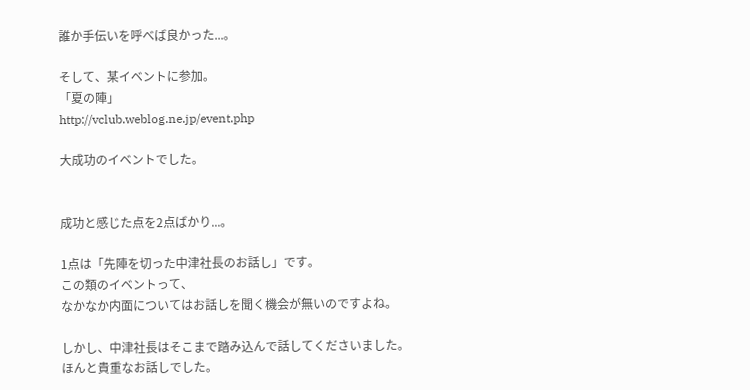誰か手伝いを呼べば良かった...。

そして、某イベントに参加。
「夏の陣」
http://vclub.weblog.ne.jp/event.php

大成功のイベントでした。


成功と感じた点を2点ばかり...。

1点は「先陣を切った中津社長のお話し」です。
この類のイベントって、
なかなか内面についてはお話しを聞く機会が無いのですよね。

しかし、中津社長はそこまで踏み込んで話してくださいました。
ほんと貴重なお話しでした。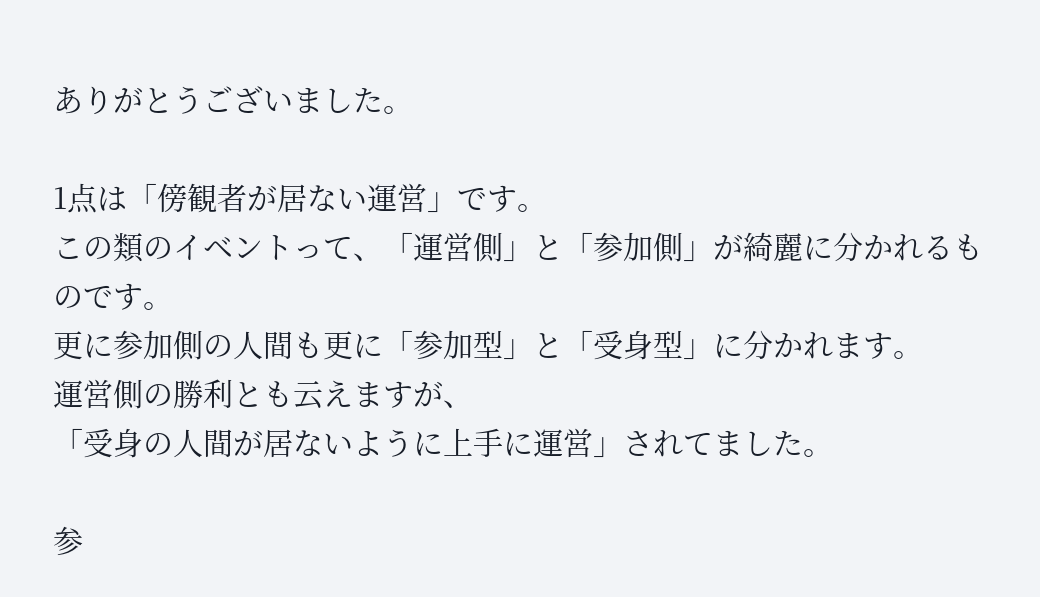ありがとうございました。

1点は「傍観者が居ない運営」です。
この類のイベントって、「運営側」と「参加側」が綺麗に分かれるものです。
更に参加側の人間も更に「参加型」と「受身型」に分かれます。
運営側の勝利とも云えますが、
「受身の人間が居ないように上手に運営」されてました。

参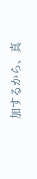加するから、真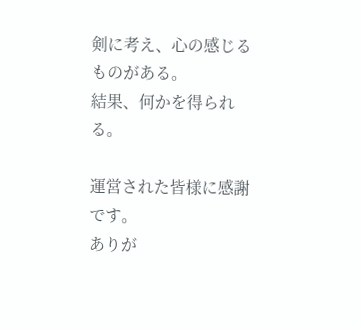剣に考え、心の感じるものがある。
結果、何かを得られる。

運営された皆様に感謝です。
ありが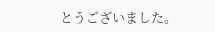とうございました。